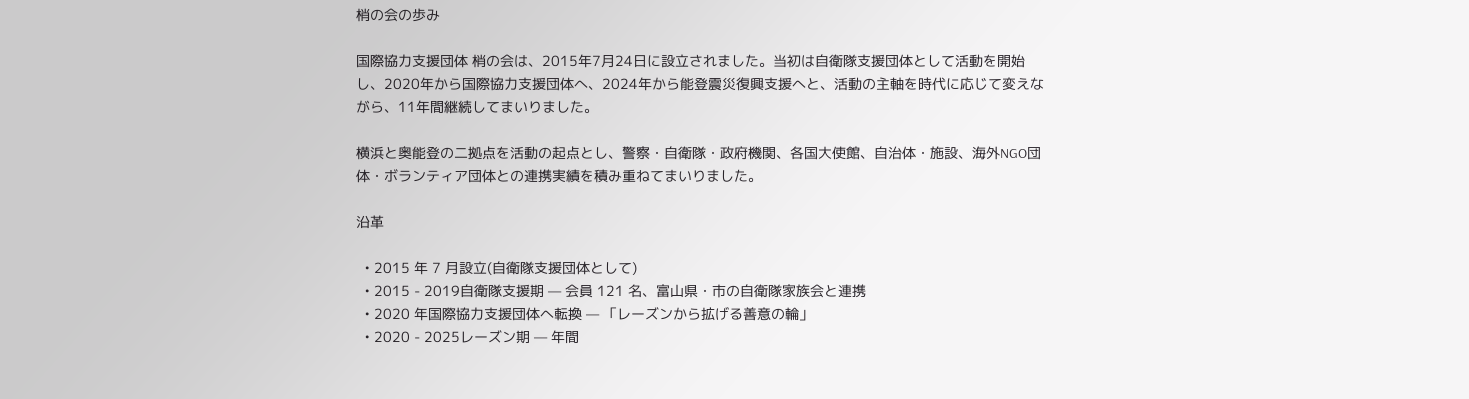梢の会の歩み

国際協力支援団体 梢の会は、2015年7月24日に設立されました。当初は自衛隊支援団体として活動を開始し、2020年から国際協力支援団体へ、2024年から能登震災復興支援へと、活動の主軸を時代に応じて変えながら、11年間継続してまいりました。

横浜と奥能登の二拠点を活動の起点とし、警察・自衛隊・政府機関、各国大使館、自治体・施設、海外NGO団体・ボランティア団体との連携実績を積み重ねてまいりました。

沿革

  • 2015 年 7 月設立(自衛隊支援団体として)
  • 2015 - 2019自衛隊支援期 — 会員 121 名、富山県・市の自衛隊家族会と連携
  • 2020 年国際協力支援団体へ転換 — 「レーズンから拡げる善意の輪」
  • 2020 - 2025レーズン期 — 年間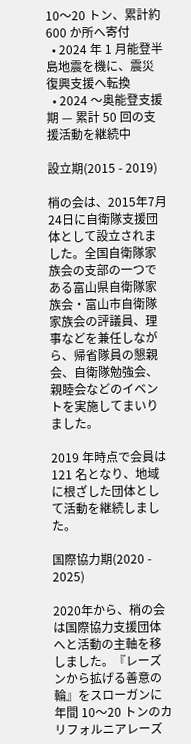10〜20 トン、累計約 600 か所へ寄付
  • 2024 年 1 月能登半島地震を機に、震災復興支援へ転換
  • 2024 〜奥能登支援期 — 累計 50 回の支援活動を継続中

設立期(2015 - 2019)

梢の会は、2015年7月24日に自衛隊支援団体として設立されました。全国自衛隊家族会の支部の一つである富山県自衛隊家族会・富山市自衛隊家族会の評議員、理事などを兼任しながら、帰省隊員の懇親会、自衛隊勉強会、親睦会などのイベントを実施してまいりました。

2019 年時点で会員は 121 名となり、地域に根ざした団体として活動を継続しました。

国際協力期(2020 - 2025)

2020年から、梢の会は国際協力支援団体へと活動の主軸を移しました。『レーズンから拡げる善意の輪』をスローガンに年間 10〜20 トンのカリフォルニアレーズ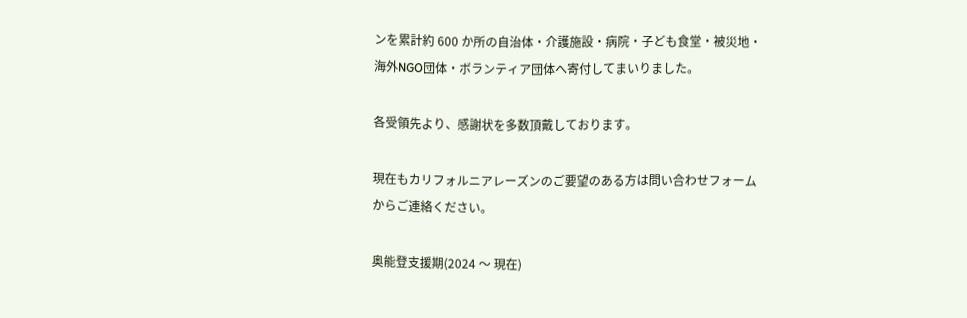ンを累計約 600 か所の自治体・介護施設・病院・子ども食堂・被災地・海外NGO団体・ボランティア団体へ寄付してまいりました。

各受領先より、感謝状を多数頂戴しております。

現在もカリフォルニアレーズンのご要望のある方は問い合わせフォームからご連絡ください。

奥能登支援期(2024 〜 現在)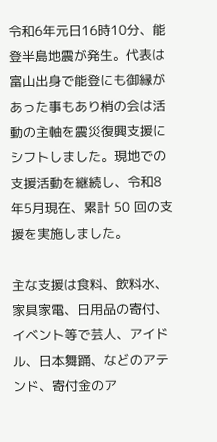令和6年元日16時10分、能登半島地震が発生。代表は富山出身で能登にも御縁があった事もあり梢の会は活動の主軸を震災復興支援にシフトしました。現地での支援活動を継続し、令和8年5月現在、累計 50 回の支援を実施しました。

主な支援は食料、飲料水、家具家電、日用品の寄付、イベント等で芸人、アイドル、日本舞踊、などのアテンド、寄付金のア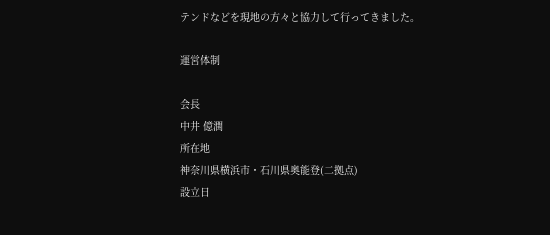テンドなどを現地の方々と協力して行ってきました。

運営体制

会長
中井 億潤
所在地
神奈川県横浜市・石川県奥能登(二拠点)
設立日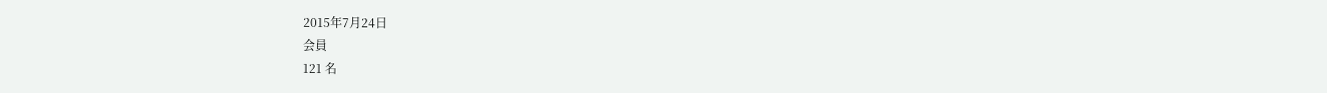2015年7月24日
会員
121 名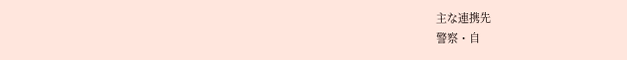主な連携先
警察・自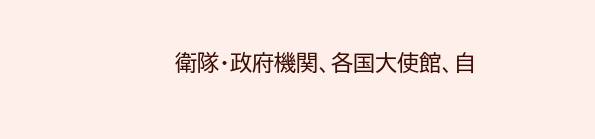衛隊・政府機関、各国大使館、自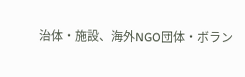治体・施設、海外NGO団体・ボラン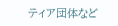ティア団体など